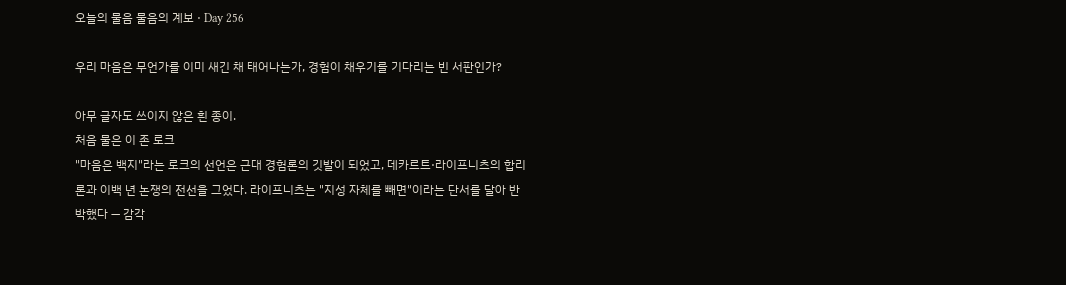오늘의 물음 물음의 계보 · Day 256

우리 마음은 무언가를 이미 새긴 채 태어나는가, 경험이 채우기를 기다리는 빈 서판인가?

아무 글자도 쓰이지 않은 흰 종이.
처음 물은 이 존 로크
"마음은 백지"라는 로크의 선언은 근대 경험론의 깃발이 되었고, 데카르트·라이프니츠의 합리론과 이백 년 논쟁의 전선을 그었다. 라이프니츠는 "지성 자체를 빼면"이라는 단서를 달아 반박했다 — 감각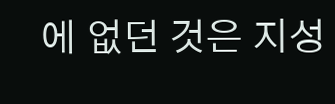에 없던 것은 지성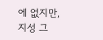에 없지만, 지성 그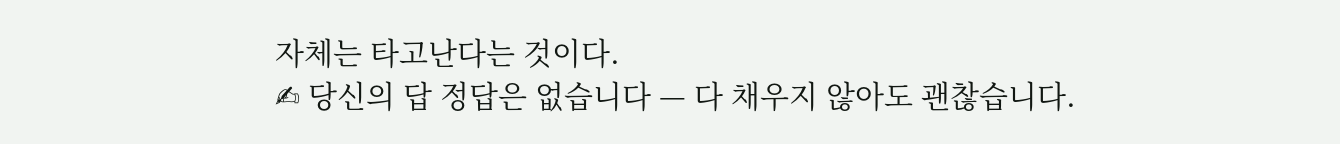자체는 타고난다는 것이다.
✍ 당신의 답 정답은 없습니다 — 다 채우지 않아도 괜찮습니다.